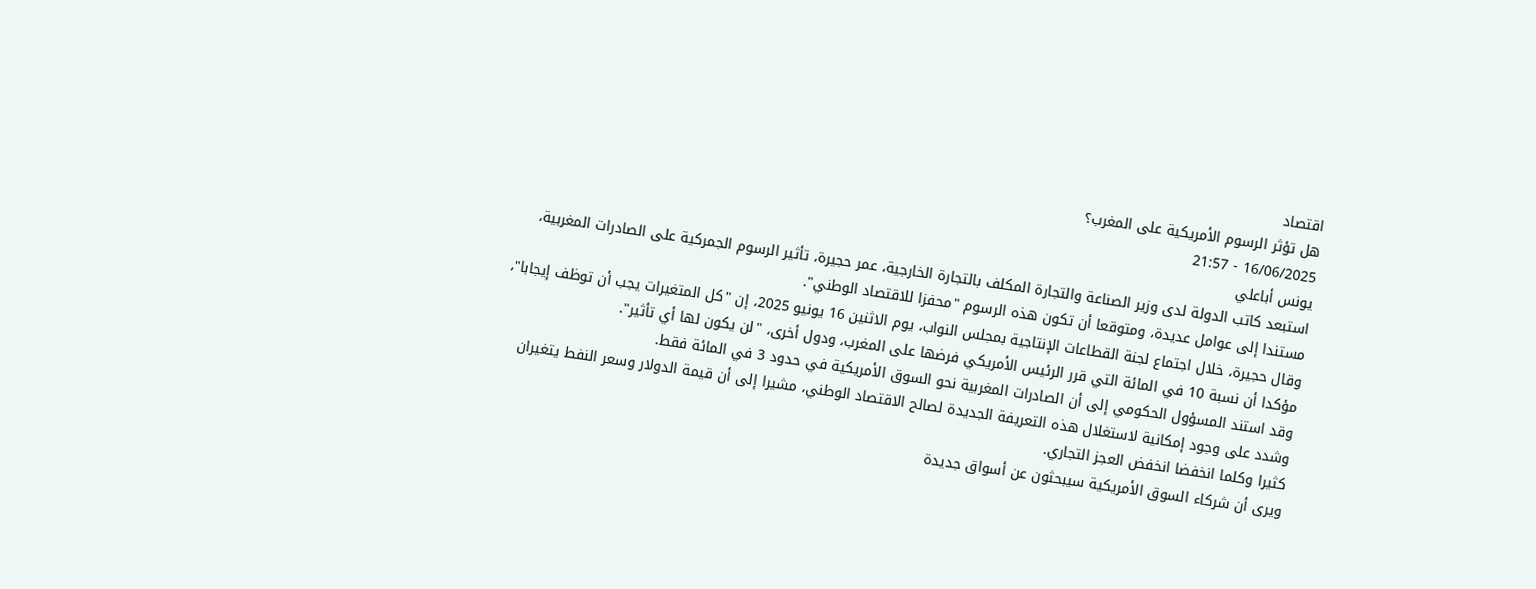اقتصاد
هل تؤثر الرسوم الأمريكية على المغرب؟
16/06/2025 - 21:57
يونس أباعلي
استبعد كاتب الدولة لدى وزير الصناعة والتجارة المكلف بالتجارة الخارجية، عمر حجيرة، تأثير الرسوم الجمركية على الصادرات المغربية، مستندا إلى عوامل عديدة، ومتوقعا أن تكون هذه الرسوم "محفزا للاقتصاد الوطني".
وقال حجيرة، خلال اجتماع لجنة القطاعات الإنتاجية بمجلس النواب، يوم الاثنين 16 يونيو 2025، إن "كل المتغيرات يجب أن توظف إيجابا"، مؤكدا أن نسبة 10 في المائة التي قرر الرئيس الأمريكي فرضها على المغرب، ودول أخرى، "لن يكون لها أي تأثير".
وقد استند المسؤول الحكومي إلى أن الصادرات المغربية نحو السوق الأمريكية في حدود 3 في المائة فقط.
وشدد على وجود إمكانية لاستغلال هذه التعريفة الجديدة لصالح الاقتصاد الوطني، مشيرا إلى أن قيمة الدولار وسعر النفط يتغيران كثيرا وكلما انخفضا انخفض العجز التجاري.
ويرى أن شركاء السوق الأمريكية سيبحثون عن أسواق جديدة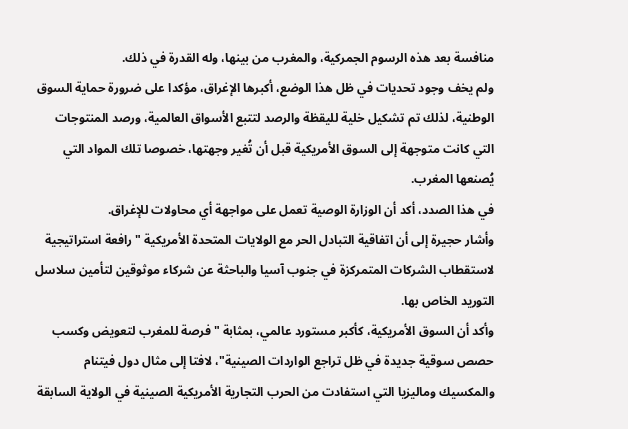منافسة بعد هذه الرسوم الجمركية، والمغرب من بينها، وله القدرة في ذلك.
ولم يخف وجود تحديات في ظل هذا الوضع، أكبرها الإغراق، مؤكدا على ضرورة حماية السوق الوطنية، لذلك تم تشكيل خلية لليقظة والرصد لتتبع الأسواق العالمية، ورصد المنتوجات التي كانت متوجهة إلى السوق الأمريكية قبل أن تُغير وجهتها، خصوصا تلك المواد التي يُصنعها المغرب.
في هذا الصدد، أكد أن الوزارة الوصية تعمل على مواجهة أي محاولات للإغراق.
وأشار حجيرة إلى أن اتفاقية التبادل الحر مع الولايات المتحدة الأمريكية "رافعة استراتيجية لاستقطاب الشركات المتمركزة في جنوب آسيا والباحثة عن شركاء موثوقين لتأمين سلاسل التوريد الخاص بها.
وأكد أن السوق الأمريكية، كأكبر مستورد عالمي، بمثابة "فرصة للمغرب لتعويض وكسب حصص سوقية جديدة في ظل تراجع الواردات الصينية"، لافتا إلى مثال دول فيتنام والمكسيك وماليزيا التي استفادت من الحرب التجارية الأمريكية الصينية في الولاية السابقة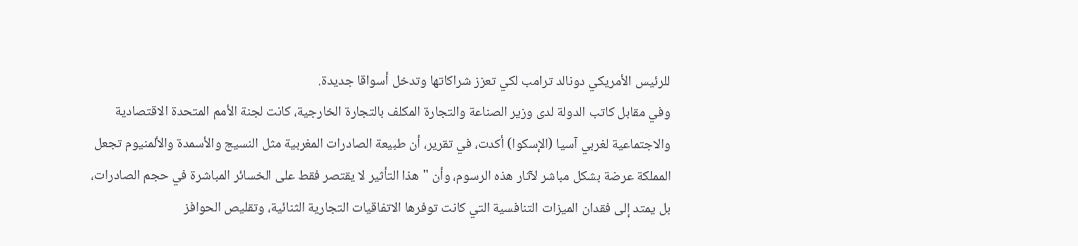للرئيس الأمريكي دونالد ترامب لكي تعزز شراكاتها وتدخل أسواقا جديدة.
وفي مقابل كاتب الدولة لدى وزير الصناعة والتجارة المكلف بالتجارة الخارجية، كانت لجنة الأمم المتحدة الاقتصادية والاجتماعية لغربي آسيا (الإسكوا) أكدت، في تقرير، أن طبيعة الصادرات المغربية مثل النسيج والأسمدة والألمنيوم تجعل المملكة عرضة بشكل مباشر لآثار هذه الرسوم، وأن "هذا التأثير لا يقتصر فقط على الخسائر المباشرة في حجم الصادرات، بل يمتد إلى فقدان الميزات التنافسية التي كانت توفرها الاتفاقيات التجارية الثنائية، وتقليص الحوافز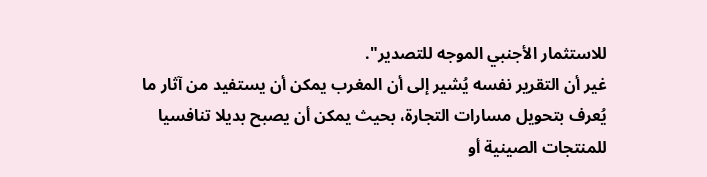للاستثمار الأجنبي الموجه للتصدير".
غير أن التقرير نفسه يُشير إلى أن المغرب يمكن أن يستفيد من آثار ما يُعرف بتحويل مسارات التجارة، بحيث يمكن أن يصبح بديلا تنافسيا للمنتجات الصينية أو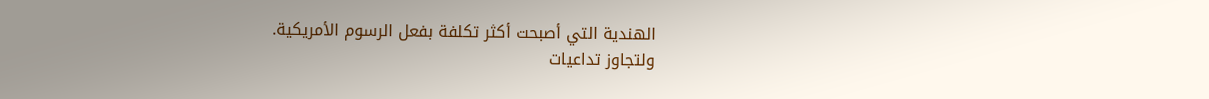الهندية التي أصبحت أكثر تكلفة بفعل الرسوم الأمريكية.
ولتجاوز تداعيات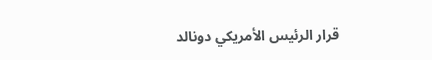قرار الرئيس الأمريكي دونالد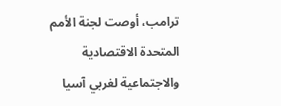ترامب، أوصت لجنة الأمم المتحدة الاقتصادية والاجتماعية لغربي آسيا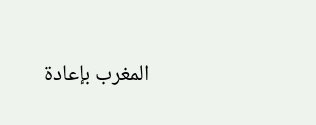المغرب بإعادة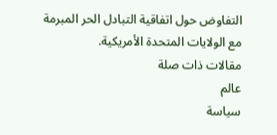التفاوض حول اتفاقية التبادل الحر المبرمة مع الولايات المتحدة الأمريكية.
مقالات ذات صلة
عالم
سياسة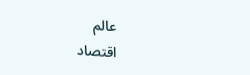عالم
اقتصاد